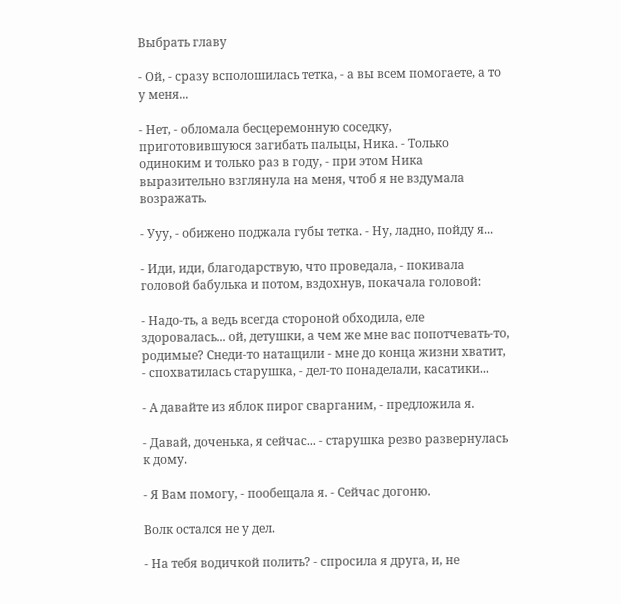Выбрать главу

- Ой, - сразу всполошилась тетка, - а вы всем помогаете, а то у меня...

- Нет, - обломала бесцеремонную соседку, приготовившуюся загибать пальцы, Ника. - Только одиноким и только раз в году, - при этом Ника выразительно взглянула на меня, чтоб я не вздумала возражать.

- Ууу, - обижено поджала губы тетка. - Ну, ладно, пойду я...

- Иди, иди, благодарствую, что проведала, - покивала головой бабулька и потом, вздохнув, покачала головой:

- Надо-ть, а ведь всегда стороной обходила, еле здоровалась... ой, детушки, а чем же мне вас попотчевать-то, родимые? Снеди-то натащили - мне до конца жизни хватит, - спохватилась старушка, - дел-то понаделали, касатики...

- А давайте из яблок пирог сварганим, - предложила я.

- Давай, доченька, я сейчас... - старушка резво развернулась к дому.

- Я Вам помогу, - пообещала я. - Сейчас догоню.

Волк остался не у дел.

- На тебя водичкой полить? - спросила я друга, и, не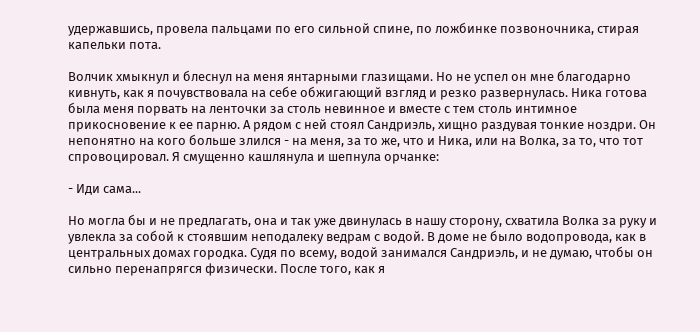удержавшись, провела пальцами по его сильной спине, по ложбинке позвоночника, стирая капельки пота.

Волчик хмыкнул и блеснул на меня янтарными глазищами. Но не успел он мне благодарно кивнуть, как я почувствовала на себе обжигающий взгляд и резко развернулась. Ника готова была меня порвать на ленточки за столь невинное и вместе с тем столь интимное прикосновение к ее парню. А рядом с ней стоял Сандриэль, хищно раздувая тонкие ноздри. Он непонятно на кого больше злился - на меня, за то же, что и Ника, или на Волка, за то, что тот спровоцировал. Я смущенно кашлянула и шепнула орчанке:

- Иди сама...

Но могла бы и не предлагать, она и так уже двинулась в нашу сторону, схватила Волка за руку и увлекла за собой к стоявшим неподалеку ведрам с водой. В доме не было водопровода, как в центральных домах городка. Судя по всему, водой занимался Сандриэль, и не думаю, чтобы он сильно перенапрягся физически. После того, как я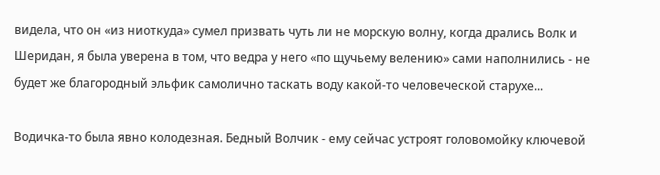видела, что он «из ниоткуда» сумел призвать чуть ли не морскую волну, когда дрались Волк и Шеридан, я была уверена в том, что ведра у него «по щучьему велению» сами наполнились - не будет же благородный эльфик самолично таскать воду какой-то человеческой старухе...

Водичка-то была явно колодезная. Бедный Волчик - ему сейчас устроят головомойку ключевой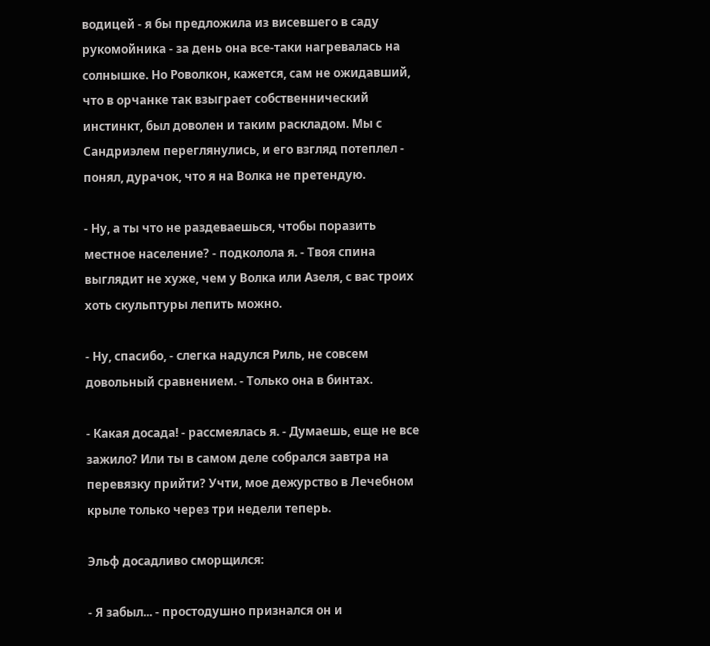водицей - я бы предложила из висевшего в саду рукомойника - за день она все-таки нагревалась на солнышке. Но Роволкон, кажется, сам не ожидавший, что в орчанке так взыграет собственнический инстинкт, был доволен и таким раскладом. Мы с Сандриэлем переглянулись, и его взгляд потеплел - понял, дурачок, что я на Волка не претендую.

- Ну, а ты что не раздеваешься, чтобы поразить местное население? - подколола я. - Твоя спина выглядит не хуже, чем у Волка или Азеля, с вас троих хоть скульптуры лепить можно.

- Ну, спасибо, - слегка надулся Риль, не совсем довольный сравнением. - Только она в бинтах.

- Какая досада! - рассмеялась я. - Думаешь, еще не все зажило? Или ты в самом деле собрался завтра на перевязку прийти? Учти, мое дежурство в Лечебном крыле только через три недели теперь.

Эльф досадливо сморщился:

- Я забыл... - простодушно признался он и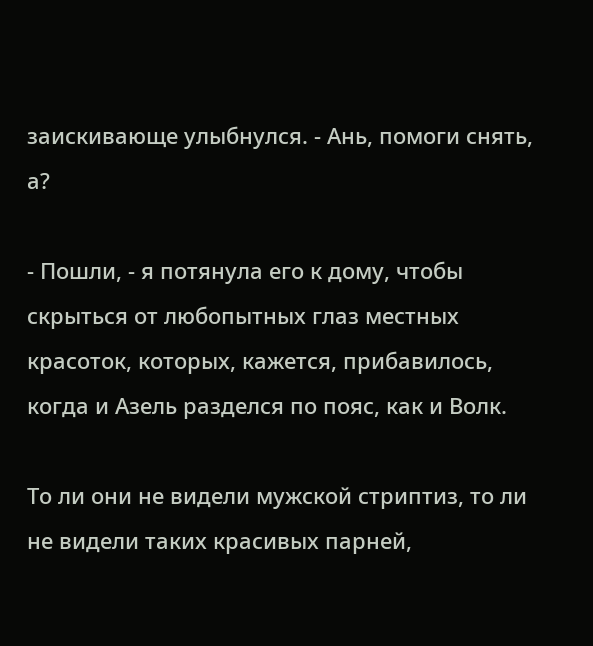заискивающе улыбнулся. - Ань, помоги снять, а?

- Пошли, - я потянула его к дому, чтобы скрыться от любопытных глаз местных красоток, которых, кажется, прибавилось, когда и Азель разделся по пояс, как и Волк.

То ли они не видели мужской стриптиз, то ли не видели таких красивых парней,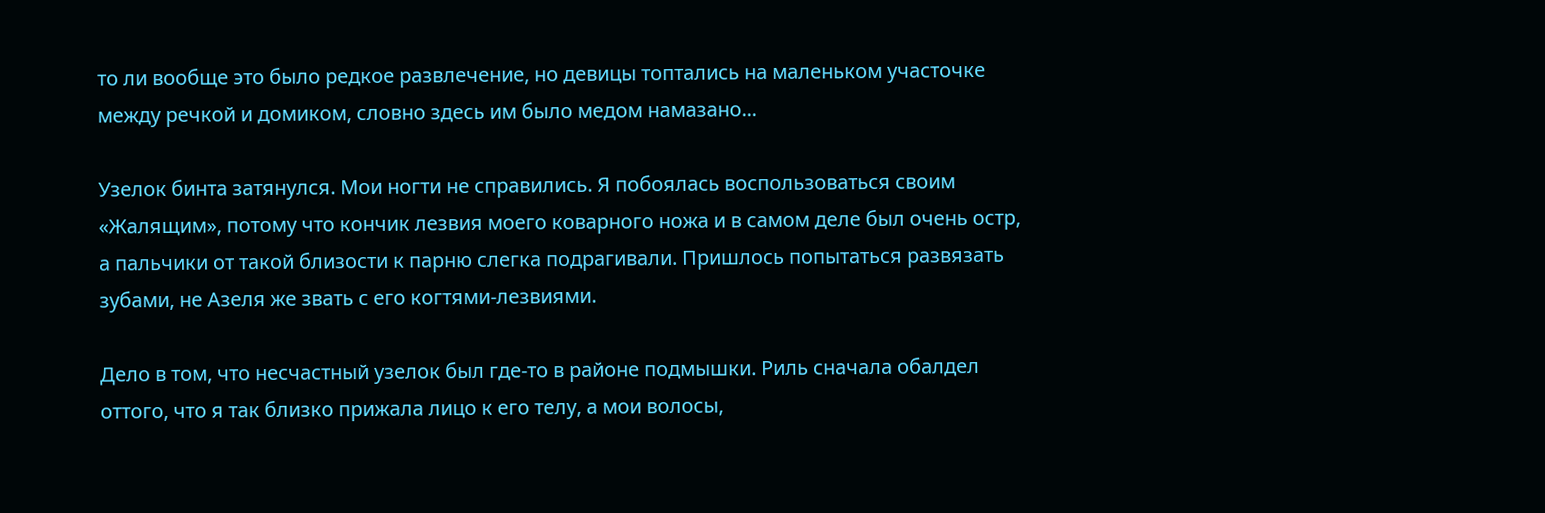то ли вообще это было редкое развлечение, но девицы топтались на маленьком участочке между речкой и домиком, словно здесь им было медом намазано...

Узелок бинта затянулся. Мои ногти не справились. Я побоялась воспользоваться своим «Жалящим», потому что кончик лезвия моего коварного ножа и в самом деле был очень остр, а пальчики от такой близости к парню слегка подрагивали. Пришлось попытаться развязать зубами, не Азеля же звать с его когтями-лезвиями.

Дело в том, что несчастный узелок был где-то в районе подмышки. Риль сначала обалдел оттого, что я так близко прижала лицо к его телу, а мои волосы,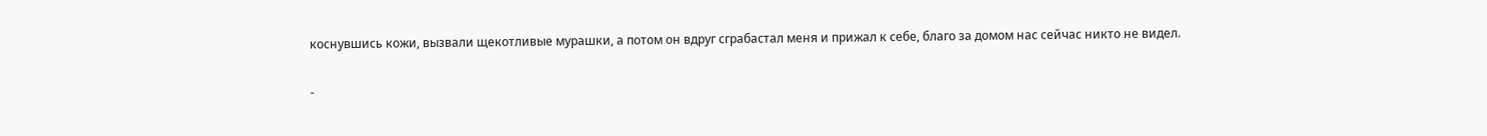коснувшись кожи, вызвали щекотливые мурашки, а потом он вдруг сграбастал меня и прижал к себе, благо за домом нас сейчас никто не видел.

-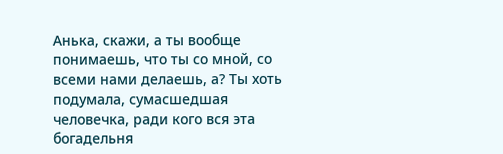Анька, скажи, а ты вообще понимаешь, что ты со мной, со всеми нами делаешь, а? Ты хоть подумала, сумасшедшая человечка, ради кого вся эта богадельня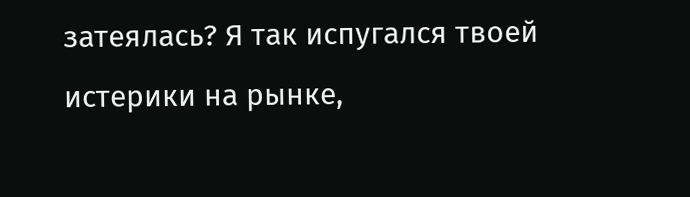затеялась? Я так испугался твоей истерики на рынке,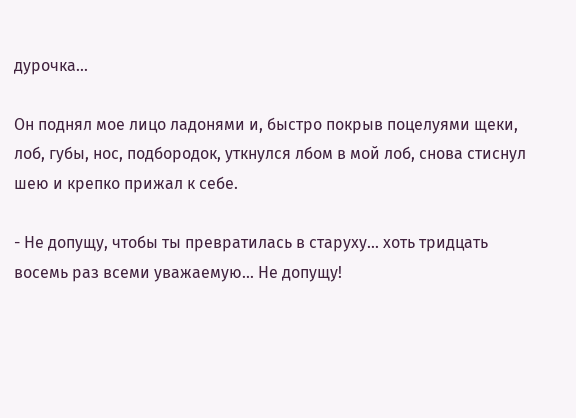дурочка...

Он поднял мое лицо ладонями и, быстро покрыв поцелуями щеки, лоб, губы, нос, подбородок, уткнулся лбом в мой лоб, снова стиснул шею и крепко прижал к себе.

- Не допущу, чтобы ты превратилась в старуху... хоть тридцать восемь раз всеми уважаемую... Не допущу!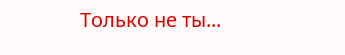Только не ты...